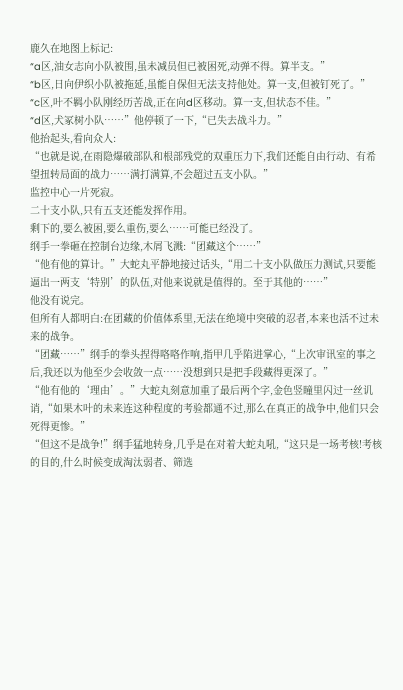鹿久在地图上标记:
“a区,油女志向小队被围,虽未减员但已被困死,动弹不得。算半支。”
“b区,日向伊织小队被拖延,虽能自保但无法支持他处。算一支,但被钉死了。”
“c区,叶不羁小队刚经历苦战,正在向d区移动。算一支,但状态不佳。”
“d区,犬冢树小队……”他停顿了一下,“已失去战斗力。”
他抬起头,看向众人:
“也就是说,在雨隐爆破部队和根部残党的双重压力下,我们还能自由行动、有希望扭转局面的战力……满打满算,不会超过五支小队。”
监控中心一片死寂。
二十支小队,只有五支还能发挥作用。
剩下的,要么被困,要么重伤,要么……可能已经没了。
纲手一拳砸在控制台边缘,木屑飞溅:“团藏这个……”
“他有他的算计。”大蛇丸平静地接过话头,“用二十支小队做压力测试,只要能逼出一两支‘特别’的队伍,对他来说就是值得的。至于其他的……”
他没有说完。
但所有人都明白:在团藏的价值体系里,无法在绝境中突破的忍者,本来也活不过未来的战争。
“团藏……”纲手的拳头捏得咯咯作响,指甲几乎陷进掌心,“上次审讯室的事之后,我还以为他至少会收敛一点……没想到只是把手段藏得更深了。”
“他有他的‘理由’。”大蛇丸刻意加重了最后两个字,金色竖瞳里闪过一丝讥诮,“如果木叶的未来连这种程度的考验都通不过,那么在真正的战争中,他们只会死得更惨。”
“但这不是战争!”纲手猛地转身,几乎是在对着大蛇丸吼,“这只是一场考核!考核的目的,什么时候变成淘汰弱者、筛选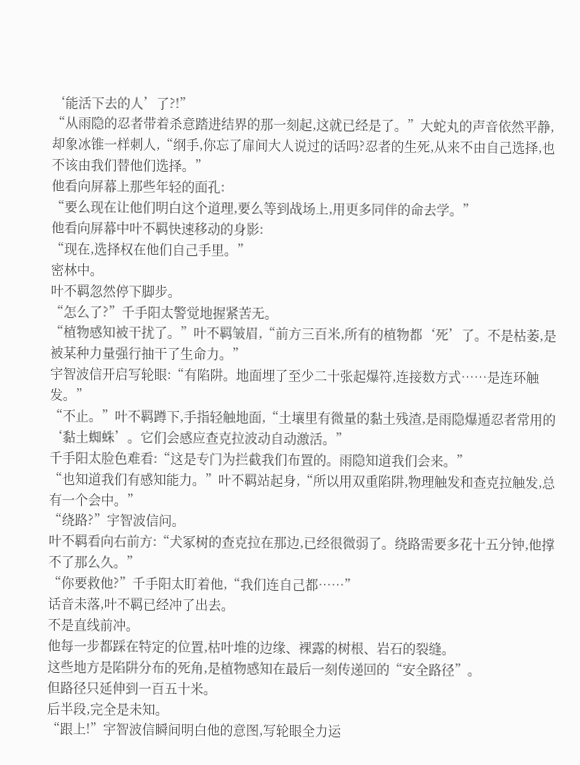‘能活下去的人’了?!”
“从雨隐的忍者带着杀意踏进结界的那一刻起,这就已经是了。”大蛇丸的声音依然平静,却象冰锥一样刺人,“纲手,你忘了扉间大人说过的话吗?忍者的生死,从来不由自己选择,也不该由我们替他们选择。”
他看向屏幕上那些年轻的面孔:
“要么现在让他们明白这个道理,要么等到战场上,用更多同伴的命去学。”
他看向屏幕中叶不羁快速移动的身影:
“现在,选择权在他们自己手里。”
密林中。
叶不羁忽然停下脚步。
“怎么了?”千手阳太警觉地握紧苦无。
“植物感知被干扰了。”叶不羁皱眉,“前方三百米,所有的植物都‘死’了。不是枯萎,是被某种力量强行抽干了生命力。”
宇智波信开启写轮眼:“有陷阱。地面埋了至少二十张起爆符,连接数方式……是连环触发。”
“不止。”叶不羁蹲下,手指轻触地面,“土壤里有微量的黏土残渣,是雨隐爆遁忍者常用的‘黏土蜘蛛’。它们会感应查克拉波动自动激活。”
千手阳太脸色难看:“这是专门为拦截我们布置的。雨隐知道我们会来。”
“也知道我们有感知能力。”叶不羁站起身,“所以用双重陷阱,物理触发和查克拉触发,总有一个会中。”
“绕路?”宇智波信问。
叶不羁看向右前方:“犬冢树的查克拉在那边,已经很微弱了。绕路需要多花十五分钟,他撑不了那么久。”
“你要救他?”千手阳太盯着他,“我们连自己都……”
话音未落,叶不羁已经冲了出去。
不是直线前冲。
他每一步都踩在特定的位置,枯叶堆的边缘、裸露的树根、岩石的裂缝。
这些地方是陷阱分布的死角,是植物感知在最后一刻传递回的“安全路径”。
但路径只延伸到一百五十米。
后半段,完全是未知。
“跟上!”宇智波信瞬间明白他的意图,写轮眼全力运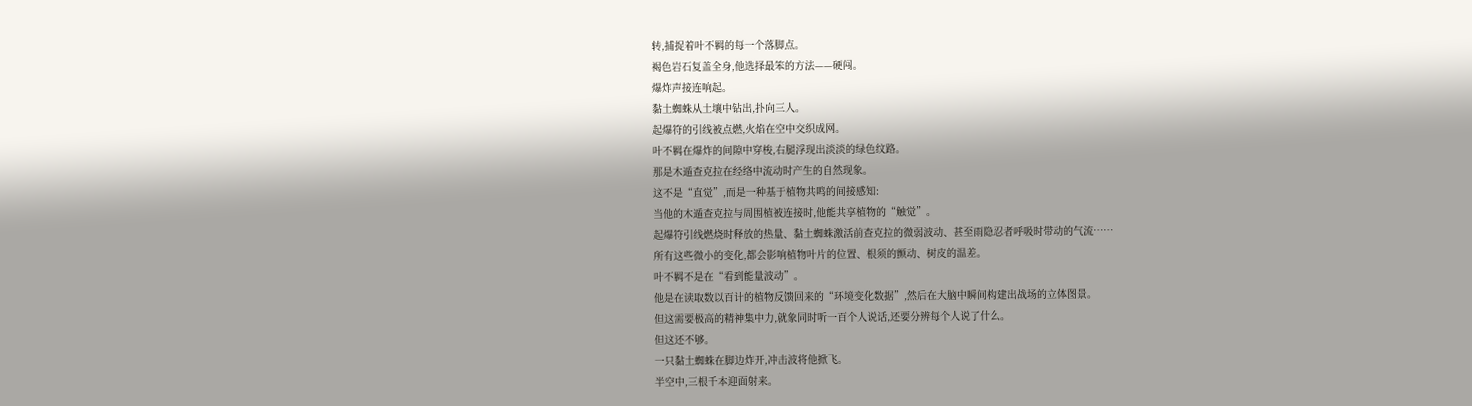转,捕捉着叶不羁的每一个落脚点。
褐色岩石复盖全身,他选择最笨的方法——硬闯。
爆炸声接连响起。
黏土蜘蛛从土壤中钻出,扑向三人。
起爆符的引线被点燃,火焰在空中交织成网。
叶不羁在爆炸的间隙中穿梭,右腿浮现出淡淡的绿色纹路。
那是木遁查克拉在经络中流动时产生的自然现象。
这不是“直觉”,而是一种基于植物共鸣的间接感知:
当他的木遁查克拉与周围植被连接时,他能共享植物的“触觉”。
起爆符引线燃烧时释放的热量、黏土蜘蛛激活前查克拉的微弱波动、甚至雨隐忍者呼吸时带动的气流……
所有这些微小的变化,都会影响植物叶片的位置、根须的颤动、树皮的温差。
叶不羁不是在“看到能量波动”。
他是在读取数以百计的植物反馈回来的“环境变化数据”,然后在大脑中瞬间构建出战场的立体图景。
但这需要极高的精神集中力,就象同时听一百个人说话,还要分辨每个人说了什么。
但这还不够。
一只黏土蜘蛛在脚边炸开,冲击波将他掀飞。
半空中,三根千本迎面射来。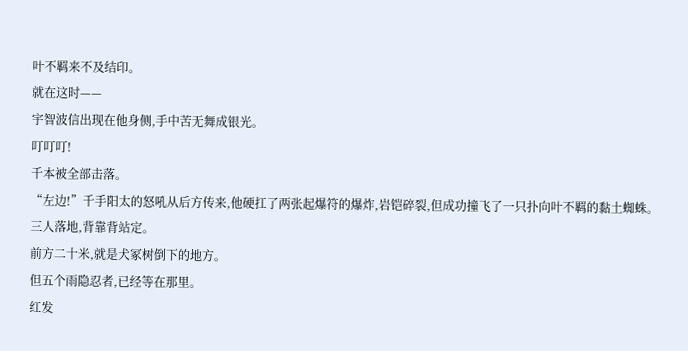叶不羁来不及结印。
就在这时——
宇智波信出现在他身侧,手中苦无舞成银光。
叮叮叮!
千本被全部击落。
“左边!”千手阳太的怒吼从后方传来,他硬扛了两张起爆符的爆炸,岩铠碎裂,但成功撞飞了一只扑向叶不羁的黏土蜘蛛。
三人落地,背靠背站定。
前方二十米,就是犬冢树倒下的地方。
但五个雨隐忍者,已经等在那里。
红发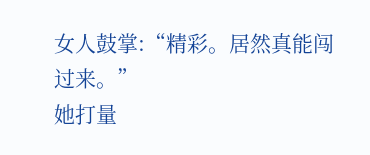女人鼓掌:“精彩。居然真能闯过来。”
她打量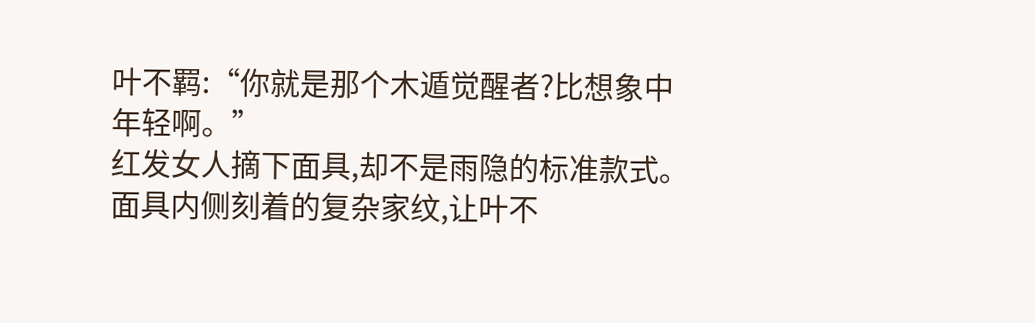叶不羁:“你就是那个木遁觉醒者?比想象中年轻啊。”
红发女人摘下面具,却不是雨隐的标准款式。
面具内侧刻着的复杂家纹,让叶不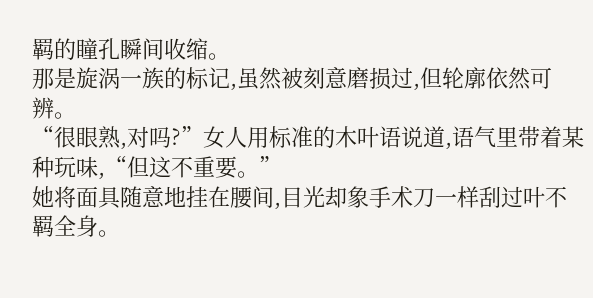羁的瞳孔瞬间收缩。
那是旋涡一族的标记,虽然被刻意磨损过,但轮廓依然可辨。
“很眼熟,对吗?”女人用标准的木叶语说道,语气里带着某种玩味,“但这不重要。”
她将面具随意地挂在腰间,目光却象手术刀一样刮过叶不羁全身。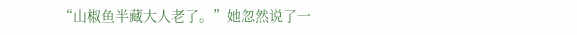“山椒鱼半藏大人老了。”她忽然说了一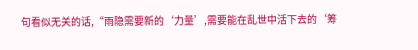句看似无关的话,“雨隐需要新的‘力量’,需要能在乱世中活下去的‘筹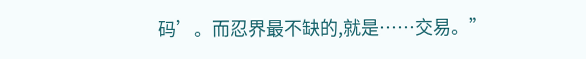码’。而忍界最不缺的,就是……交易。”